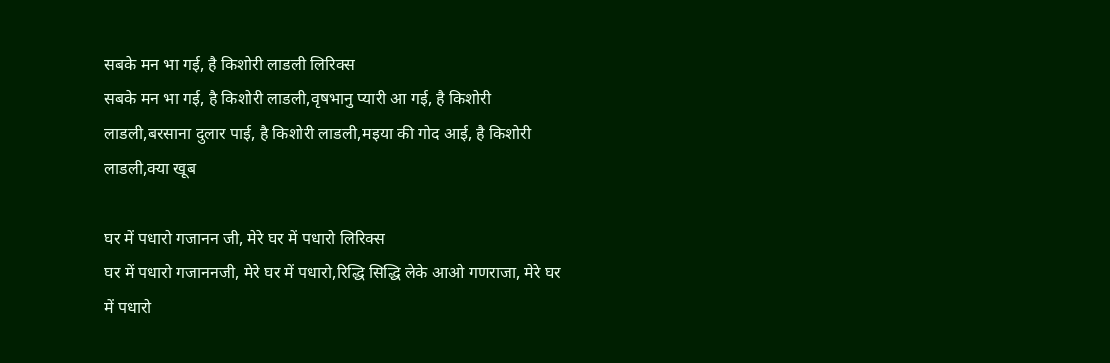सबके मन भा गई, है किशोरी लाडली लिरिक्स
सबके मन भा गई, है किशोरी लाडली,वृषभानु प्यारी आ गई, है किशोरी लाडली,बरसाना दुलार पाई, है किशोरी लाडली,मइया की गोद आई, है किशोरी लाडली,क्या खूब

घर में पधारो गजानन जी, मेरे घर में पधारो लिरिक्स
घर में पधारो गजाननजी, मेरे घर में पधारो,रिद्धि सिद्धि लेके आओ गणराजा, मेरे घर में पधारो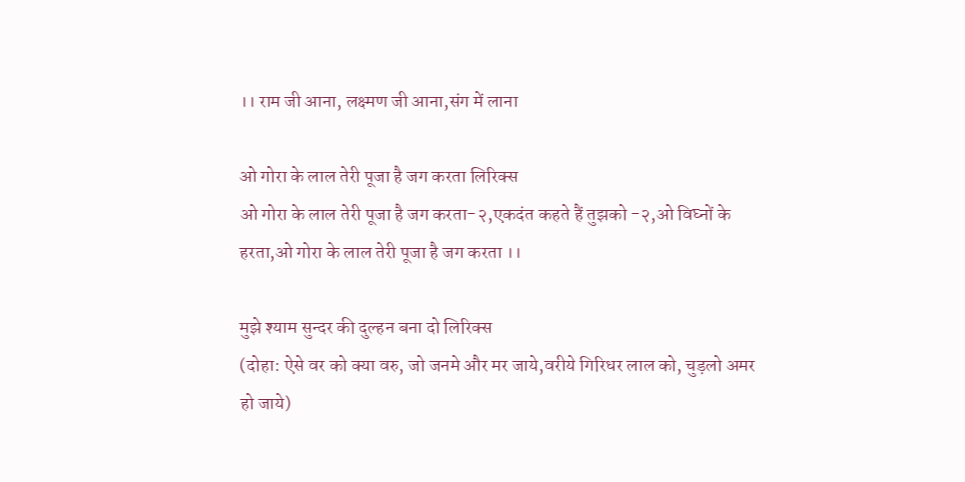।। राम जी आना, लक्ष्मण जी आना,संग में लाना

ओ गोरा के लाल तेरी पूजा है जग करता लिरिक्स
ओ गोरा के लाल तेरी पूजा है जग करता-२,एकदंत कहते हैं तुझको -२,ओ विघ्नों के हरता,ओ गोरा के लाल तेरी पूजा है जग करता ।।

मुझे श्याम सुन्दर की दुल्हन बना दो लिरिक्स
(दोहा: ऐसे वर को क्या वरु, जो जनमे और मर जाये,वरीये गिरिधर लाल को, चुड़लो अमर हो जाये)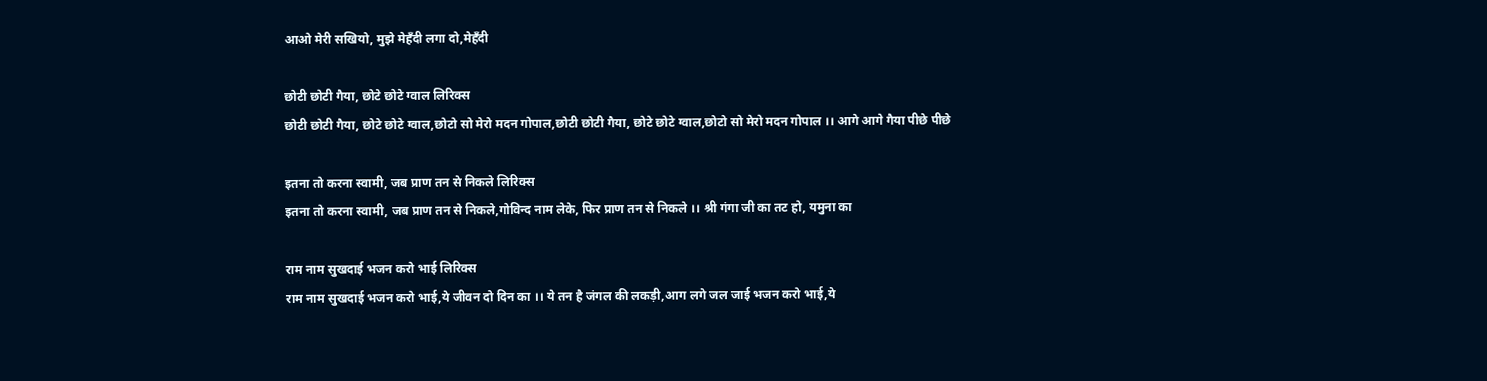आओ मेरी सखियो, मुझे मेहँदी लगा दो,मेहँदी

छोटी छोटी गैया, छोटे छोटे ग्वाल लिरिक्स
छोटी छोटी गैया, छोटे छोटे ग्वाल,छोटो सो मेरो मदन गोपाल,छोटी छोटी गैया, छोटे छोटे ग्वाल,छोटो सो मेरो मदन गोपाल ।। आगे आगे गैया पीछे पीछे

इतना तो करना स्वामी, जब प्राण तन से निकले लिरिक्स
इतना तो करना स्वामी, जब प्राण तन से निकले,गोविन्द नाम लेके, फिर प्राण तन से निकले ।। श्री गंगा जी का तट हो, यमुना का

राम नाम सुखदाई भजन करो भाई लिरिक्स
राम नाम सुखदाई भजन करो भाई,ये जीवन दो दिन का ।। ये तन है जंगल की लकड़ी,आग लगे जल जाई भजन करो भाई,ये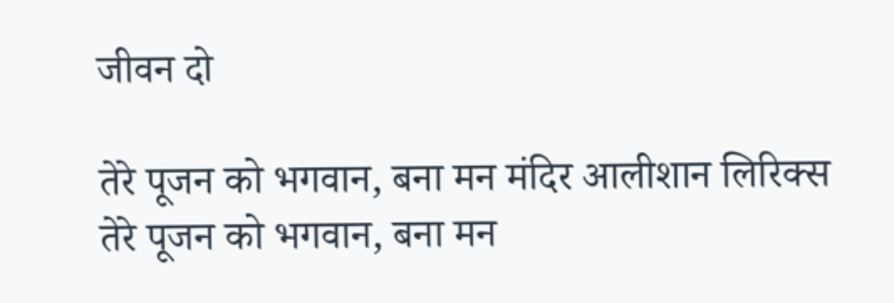जीवन दो

तेरे पूजन को भगवान, बना मन मंदिर आलीशान लिरिक्स
तेरे पूजन को भगवान, बना मन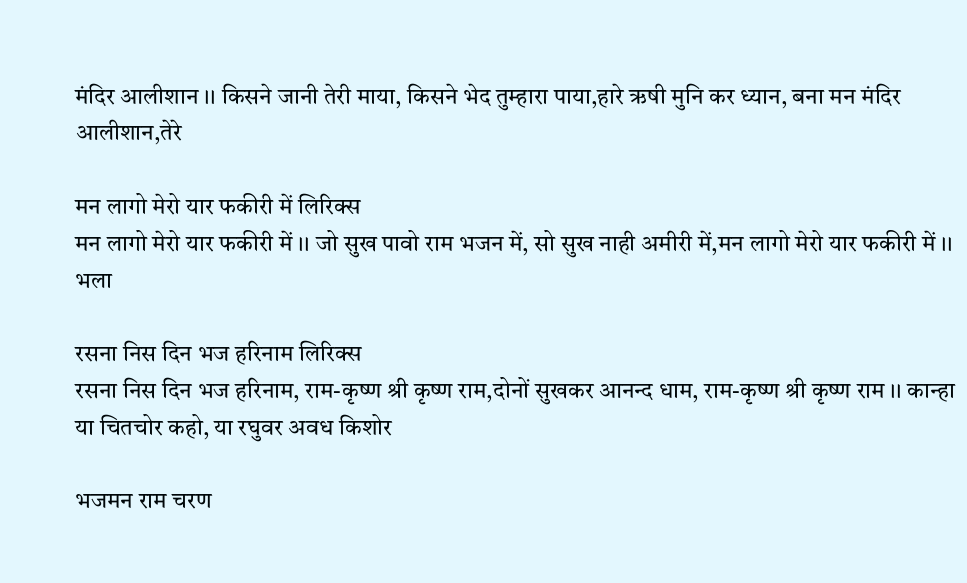मंदिर आलीशान ।। किसने जानी तेरी माया, किसने भेद तुम्हारा पाया,हारे ऋषी मुनि कर ध्यान, बना मन मंदिर आलीशान,तेरे

मन लागो मेरो यार फकीरी में लिरिक्स
मन लागो मेरो यार फकीरी में ।। जो सुख पावो राम भजन में, सो सुख नाही अमीरी में,मन लागो मेरो यार फकीरी में ।। भला

रसना निस दिन भज हरिनाम लिरिक्स
रसना निस दिन भज हरिनाम, राम-कृष्ण श्री कृष्ण राम,दोनों सुखकर आनन्द धाम, राम-कृष्ण श्री कृष्ण राम ।। कान्हा या चितचोर कहो, या रघुवर अवध किशोर

भजमन राम चरण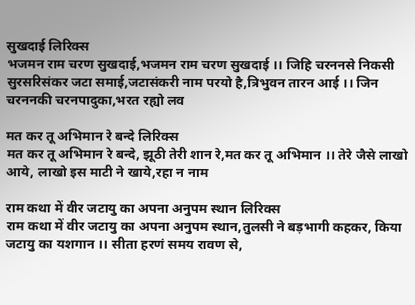सुखदाई लिरिक्स
भजमन राम चरण सुखदाई,भजमन राम चरण सुखदाई ।। जिहि चरननसे निकसी सुरसरिसंकर जटा समाई,जटासंकरी नाम परयो है,त्रिभुवन तारन आई ।। जिन चरननकी चरनपादुका,भरत रह्यो लव

मत कर तू अभिमान रे बन्दे लिरिक्स
मत कर तू अभिमान रे बन्दे, झूठी तेरी शान रे,मत कर तू अभिमान ।। तेरे जैसे लाखो आये, लाखो इस माटी ने खाये,रहा न नाम

राम कथा में वीर जटायु का अपना अनुपम स्थान लिरिक्स
राम कथा में वीर जटायु का अपना अनुपम स्थान,तुलसी ने बड़भागी कहकर, किया जटायु का यशगान ।। सीता हरणं समय रावण से,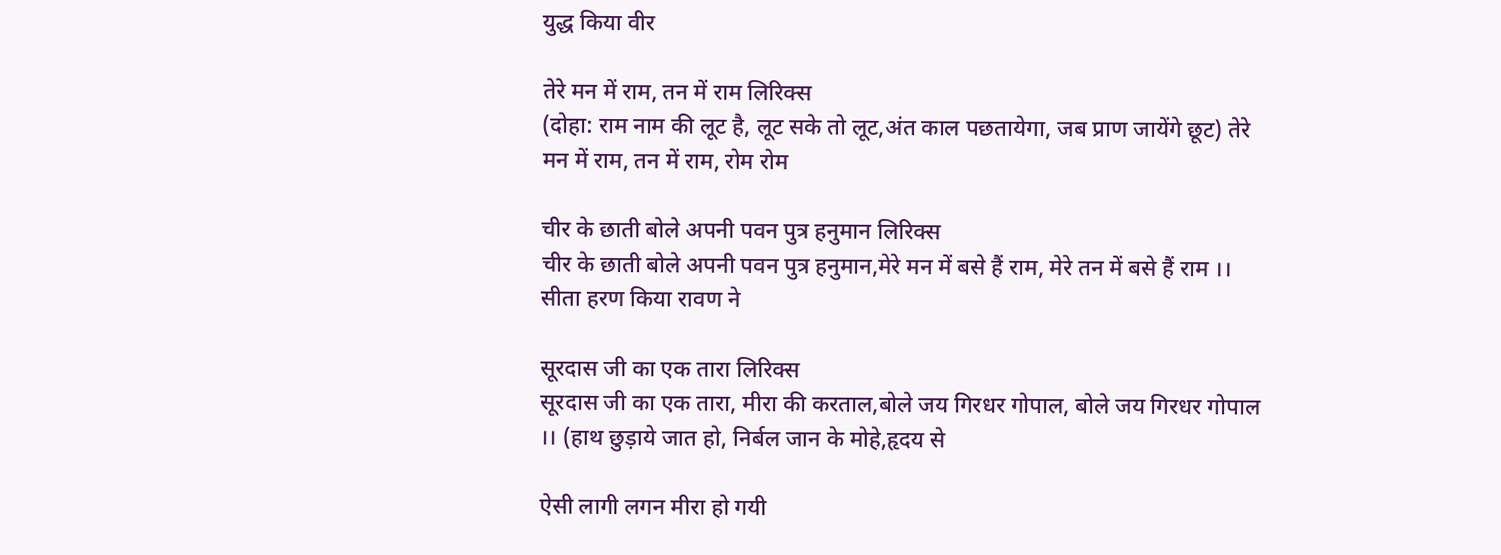युद्ध किया वीर

तेरे मन में राम, तन में राम लिरिक्स
(दोहा: राम नाम की लूट है, लूट सके तो लूट,अंत काल पछतायेगा, जब प्राण जायेंगे छूट) तेरे मन में राम, तन में राम, रोम रोम

चीर के छाती बोले अपनी पवन पुत्र हनुमान लिरिक्स
चीर के छाती बोले अपनी पवन पुत्र हनुमान,मेरे मन में बसे हैं राम, मेरे तन में बसे हैं राम ।। सीता हरण किया रावण ने

सूरदास जी का एक तारा लिरिक्स
सूरदास जी का एक तारा, मीरा की करताल,बोले जय गिरधर गोपाल, बोले जय गिरधर गोपाल ।। (हाथ छुड़ाये जात हो, निर्बल जान के मोहे,हृदय से

ऐसी लागी लगन मीरा हो गयी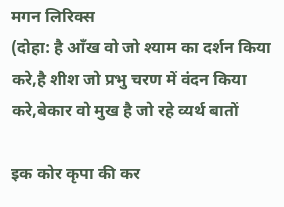मगन लिरिक्स
(दोहा: है आँख वो जो श्याम का दर्शन किया करे,है शीश जो प्रभु चरण में वंदन किया करे,बेकार वो मुख है जो रहे व्यर्थ बातों

इक कोर कृपा की कर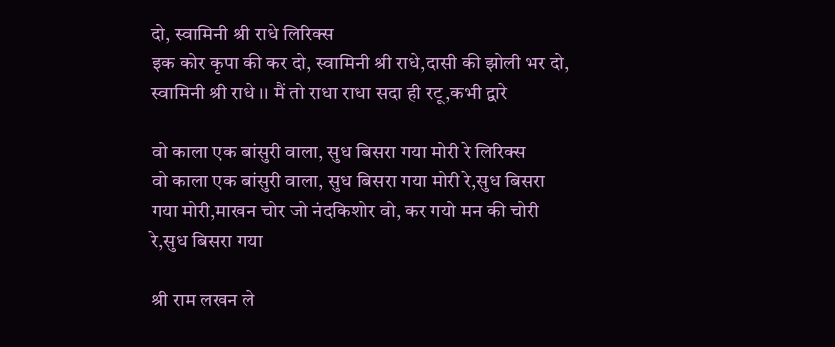दो, स्वामिनी श्री राधे लिरिक्स
इक कोर कृपा की कर दो, स्वामिनी श्री राधे,दासी की झोली भर दो, स्वामिनी श्री राधे ।। मैं तो राधा राधा सदा ही रटू,कभी द्वारे

वो काला एक बांसुरी वाला, सुध बिसरा गया मोरी रे लिरिक्स
वो काला एक बांसुरी वाला, सुध बिसरा गया मोरी रे,सुध बिसरा गया मोरी,माखन चोर जो नंदकिशोर वो, कर गयो मन की चोरी रे,सुध बिसरा गया

श्री राम लखन ले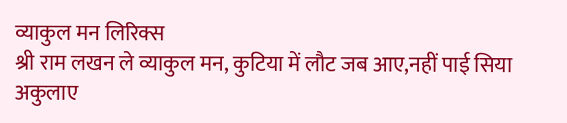व्याकुल मन लिरिक्स
श्री राम लखन ले व्याकुल मन, कुटिया में लौट जब आए,नहीं पाई सिया अकुलाए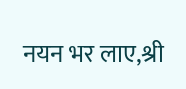नयन भर लाए,श्री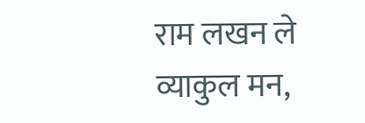राम लखन ले व्याकुल मन,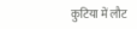कुटिया में लौट